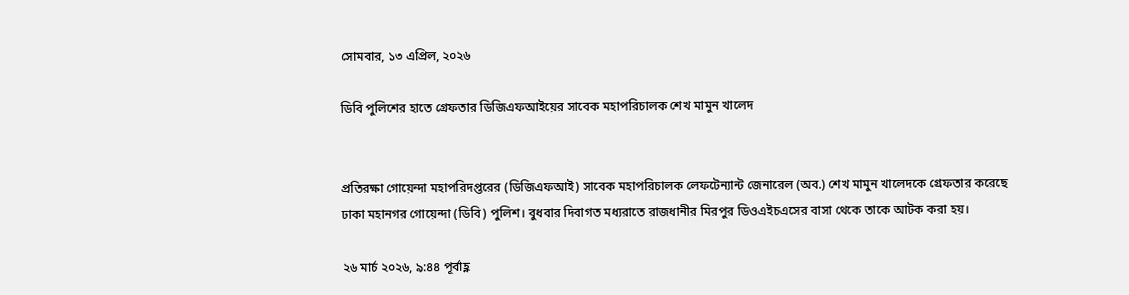সোমবার, ১৩ এপ্রিল, ২০২৬

ডিবি পুলিশের হাতে গ্রেফতার ডিজিএফআইয়ের সাবেক মহাপরিচালক শেখ মামুন খালেদ


প্রতিরক্ষা গোয়েন্দা মহাপরিদপ্তরের (ডিজিএফআই) সাবেক মহাপরিচালক লেফটেন্যান্ট জেনারেল (অব.) শেখ মামুন খালেদকে গ্রেফতার করেছে ঢাকা মহানগর গোয়েন্দা (ডিবি) পুলিশ। বুধবার দিবাগত মধ্যরাতে রাজধানীর মিরপুর ডিওএইচএসের বাসা থেকে তাকে আটক করা হয়।

২৬ মার্চ ২০২৬, ৯:৪৪ পূর্বাহ্ণ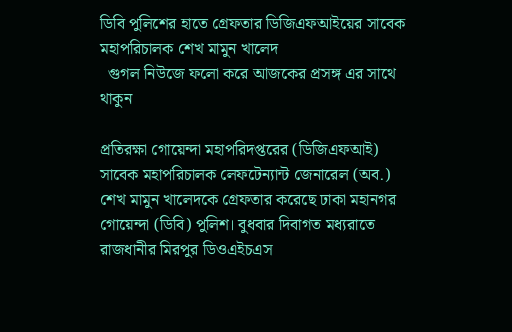ডিবি পুলিশের হাতে গ্রেফতার ডিজিএফআইয়ের সাবেক মহাপরিচালক শেখ মামুন খালেদ
  গুগল নিউজে ফলো করে আজকের প্রসঙ্গ এর সাথে থাকুন

প্রতিরক্ষা গোয়েন্দা মহাপরিদপ্তরের (ডিজিএফআই) সাবেক মহাপরিচালক লেফটেন্যান্ট জেনারেল (অব.) শেখ মামুন খালেদকে গ্রেফতার করেছে ঢাকা মহানগর গোয়েন্দা (ডিবি) পুলিশ। বুধবার দিবাগত মধ্যরাতে রাজধানীর মিরপুর ডিওএইচএস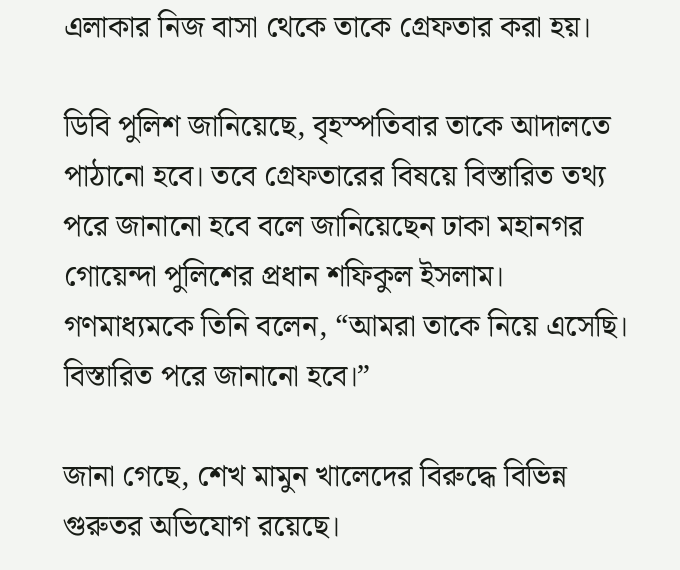এলাকার নিজ বাসা থেকে তাকে গ্রেফতার করা হয়।

ডিবি পুলিশ জানিয়েছে, বৃহস্পতিবার তাকে আদালতে পাঠানো হবে। তবে গ্রেফতারের বিষয়ে বিস্তারিত তথ্য পরে জানানো হবে বলে জানিয়েছেন ঢাকা মহানগর গোয়েন্দা পুলিশের প্রধান শফিকুল ইসলাম। গণমাধ্যমকে তিনি বলেন, “আমরা তাকে নিয়ে এসেছি। বিস্তারিত পরে জানানো হবে।”

জানা গেছে, শেখ মামুন খালেদের বিরুদ্ধে বিভিন্ন গুরুতর অভিযোগ রয়েছে।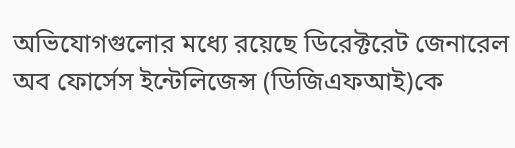অভিযোগগুলোর মধ্যে রয়েছে ডিরেক্টরেট জেনারেল অব ফোর্সেস ইন্টেলিজেন্স (ডিজিএফআই)কে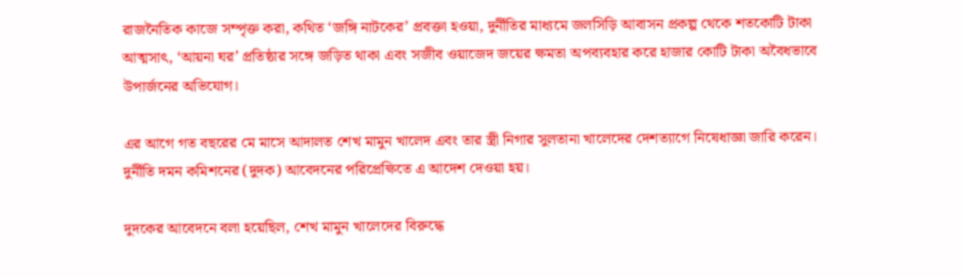রাজনৈতিক কাজে সম্পৃক্ত করা, কথিত ‘জঙ্গি নাটকের’ প্রবক্তা হওয়া, দুর্নীতির মাধ্যমে জলসিড়ি আবাসন প্রকল্প থেকে শতকোটি টাকা আত্মসাৎ, ‘আয়না ঘর’ প্রতিষ্ঠার সঙ্গে জড়িত থাকা এবং সজীব ওয়াজেদ জয়ের ক্ষমতা অপব্যবহার করে হাজার কোটি টাকা অবৈধভাবে উপার্জনের অভিযোগ।

এর আগে গত বছরের মে মাসে আদালত শেখ মামুন খালেদ এবং তার স্ত্রী নিগার সুলতানা খালেদের দেশত্যাগে নিষেধাজ্ঞা জারি করেন। দুর্নীতি দমন কমিশনের (দুদক) আবেদনের পরিপ্রেক্ষিতে এ আদেশ দেওয়া হয়।

দুদকের আবেদনে বলা হয়েছিল, শেখ মামুন খালেদের বিরুদ্ধে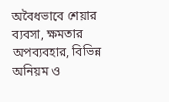অবৈধভাবে শেয়ার ব্যবসা, ক্ষমতার অপব্যবহার, বিভিন্ন অনিয়ম ও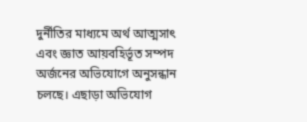দুর্নীতির মাধ্যমে অর্থ আত্মসাৎ এবং জ্ঞাত আয়বহির্ভূত সম্পদ অর্জনের অভিযোগে অনুসন্ধান চলছে। এছাড়া অভিযোগ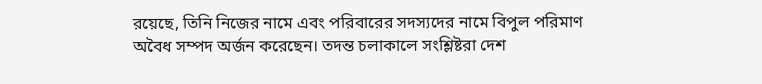রয়েছে, তিনি নিজের নামে এবং পরিবারের সদস্যদের নামে বিপুল পরিমাণ অবৈধ সম্পদ অর্জন করেছেন। তদন্ত চলাকালে সংশ্লিষ্টরা দেশ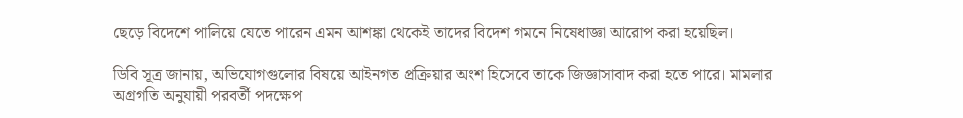ছেড়ে বিদেশে পালিয়ে যেতে পারেন এমন আশঙ্কা থেকেই তাদের বিদেশ গমনে নিষেধাজ্ঞা আরোপ করা হয়েছিল।

ডিবি সূত্র জানায়, অভিযোগগুলোর বিষয়ে আইনগত প্রক্রিয়ার অংশ হিসেবে তাকে জিজ্ঞাসাবাদ করা হতে পারে। মামলার অগ্রগতি অনুযায়ী পরবর্তী পদক্ষেপ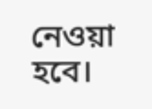নেওয়া হবে।